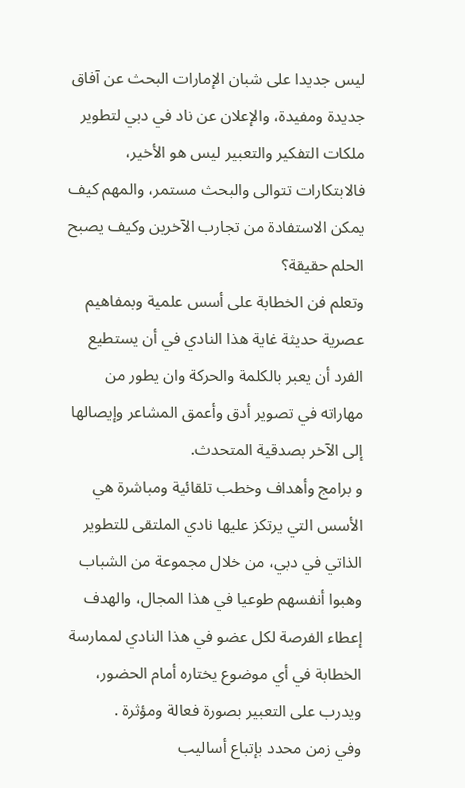ليس جديدا على شبان الإمارات البحث عن آفاق جديدة ومفيدة، والإعلان عن ناد في دبي لتطوير ملكات التفكير والتعبير ليس هو الأخير، فالابتكارات تتوالى والبحث مستمر، والمهم كيف يمكن الاستفادة من تجارب الآخرين وكيف يصبح الحلم حقيقة؟
وتعلم فن الخطابة على أسس علمية وبمفاهيم عصرية حديثة غاية هذا النادي في أن يستطيع الفرد أن يعبر بالكلمة والحركة وان يطور من مهاراته في تصوير أدق وأعمق المشاعر وإيصالها إلى الآخر بصدقية المتحدث.
و برامج وأهداف وخطب تلقائية ومباشرة هي الأسس التي يرتكز عليها نادي الملتقى للتطوير الذاتي في دبي، من خلال مجموعة من الشباب وهبوا أنفسهم طوعيا في هذا المجال، والهدف إعطاء الفرصة لكل عضو في هذا النادي لممارسة الخطابة في أي موضوع يختاره أمام الحضور، ويدرب على التعبير بصورة فعالة ومؤثرة .
وفي زمن محدد بإتباع أساليب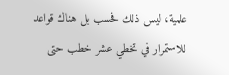علمية، ليس ذلك فحسب بل هناك قواعد للاستمرار في تخطي عشر خطب حتى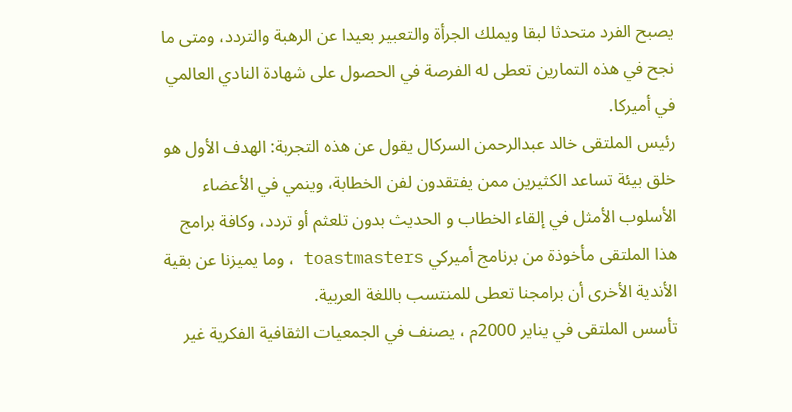يصبح الفرد متحدثا لبقا ويملك الجرأة والتعبير بعيدا عن الرهبة والتردد، ومتى ما نجح في هذه التمارين تعطى له الفرصة في الحصول على شهادة النادي العالمي في أميركا.
رئيس الملتقى خالد عبدالرحمن السركال يقول عن هذه التجربة: الهدف الأول هو خلق بيئة تساعد الكثيرين ممن يفتقدون لفن الخطابة، وينمي في الأعضاء الأسلوب الأمثل في إلقاء الخطاب و الحديث بدون تلعثم أو تردد، وكافة برامج هذا الملتقى مأخوذة من برنامج أميركي toastmasters ، وما يميزنا عن بقية الأندية الأخرى أن برامجنا تعطى للمنتسب باللغة العربية.
تأسس الملتقى في يناير 2000م ، يصنف في الجمعيات الثقافية الفكرية غير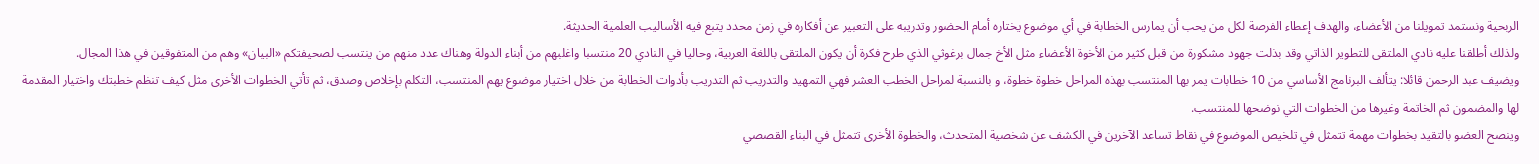الربحية ونستمد تمويلنا من الأعضاء، والهدف إعطاء الفرصة لكل من يحب أن يمارس الخطابة في أي موضوع يختاره أمام الحضور وتدريبه على التعبير عن أفكاره في زمن محدد يتبع فيه الأساليب العلمية الحديثة.
ولذلك أطلقنا عليه نادي الملتقى للتطوير الذاتي وقد بذلت جهود مشكورة من قبل كثير من الأخوة الأعضاء مثل الأخ جمال برغوثي الذي طرح فكرة أن يكون الملتقى باللغة العربية، وحاليا في النادي 20 منتسبا واغلبهم من أبناء الدولة وهناك عدد منهم من ينتسب لصحيفتكم «البيان» وهم من المتفوقين في هذا المجال.
ويضيف عبد الرحمن قائلا: يتألف البرنامج الأساسي من 10 خطابات يمر بها المنتسب بهذه المراحل خطوة خطوة، و بالنسبة لمراحل الخطب العشر فهي التمهيد والتدريب ثم التدريب بأدوات الخطابة من خلال اختيار موضوع يهم المنتسب، التكلم بإخلاص وصدق، ثم تأتي الخطوات الأخرى مثل كيف تنظم خطبتك واختيار المقدمة لها والمضمون ثم الخاتمة وغيرها من الخطوات التي نوضحها للمنتسب.
وينصح العضو بالتقيد بخطوات مهمة تتمثل في تلخيص الموضوع في نقاط تساعد الآخرين في الكشف عن شخصية المتحدث، والخطوة الأخرى تتمثل في البناء القصصي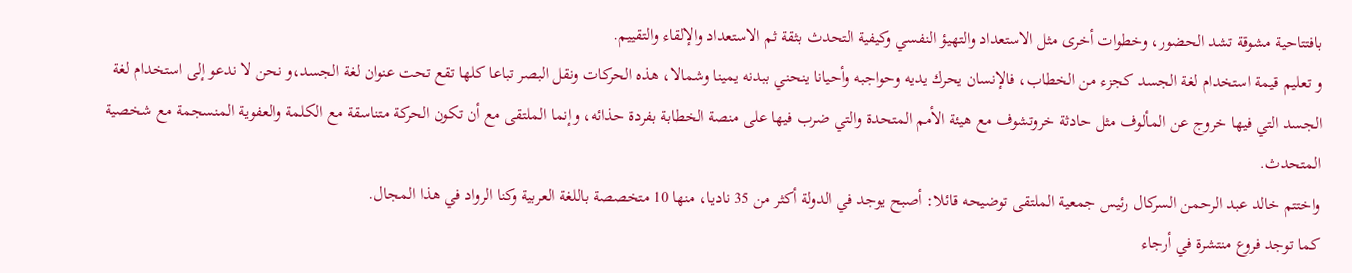بافتتاحية مشوقة تشد الحضور، وخطوات أخرى مثل الاستعداد والتهيؤ النفسي وكيفية التحدث بثقة ثم الاستعداد والإلقاء والتقييم.
و تعليم قيمة استخدام لغة الجسد كجزء من الخطاب، فالإنسان يحرك يديه وحواجبه وأحيانا ينحني ببدنه يمينا وشمالا، هذه الحركات ونقل البصر تباعا كلها تقع تحت عنوان لغة الجسد،و نحن لا ندعو إلى استخدام لغة الجسد التي فيها خروج عن المألوف مثل حادثة خروتشوف مع هيئة الأمم المتحدة والتي ضرب فيها على منصة الخطابة بفردة حذائه، وإنما الملتقى مع أن تكون الحركة متناسقة مع الكلمة والعفوية المنسجمة مع شخصية المتحدث.
واختتم خالد عبد الرحمن السركال رئيس جمعية الملتقى توضيحه قائلا: أصبح يوجد في الدولة أكثر من 35 ناديا، منها 10 متخصصة باللغة العربية وكنا الرواد في هذا المجال.
كما توجد فروع منتشرة في أرجاء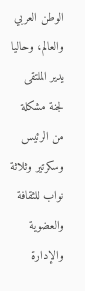الوطن العربي والعالم، وحاليا يدير الملتقى لجنة مشكلة من الرئيس وسكرتير وثلاثة نواب للثقافة والعضوية والإدارة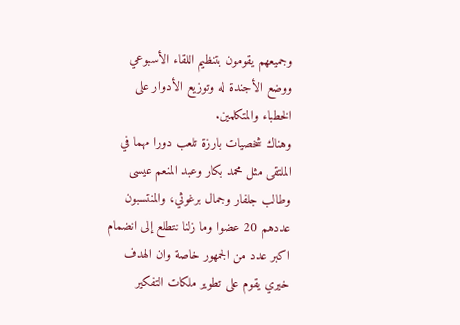وجميعهم يقومون بتنظيم اللقاء الأسبوعي ووضع الأجندة له وتوزيع الأدوار على الخطباء والمتكلمين.
وهناك شخصيات بارزة تلعب دورا مهما في الملتقى مثل محمد بكار وعبد المنعم عيسى وطالب جلفار وجمال برغوثي، والمنتسبون عددهم 20 عضوا وما زلنا نتطلع إلى انضمام اكبر عدد من الجمهور خاصة وان الهدف خيري يقوم على تطوير ملكات التفكير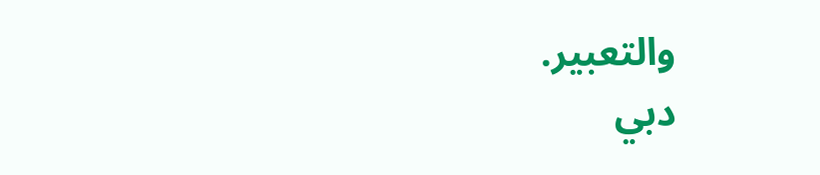والتعبير.
دبي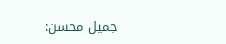جميل محسن: